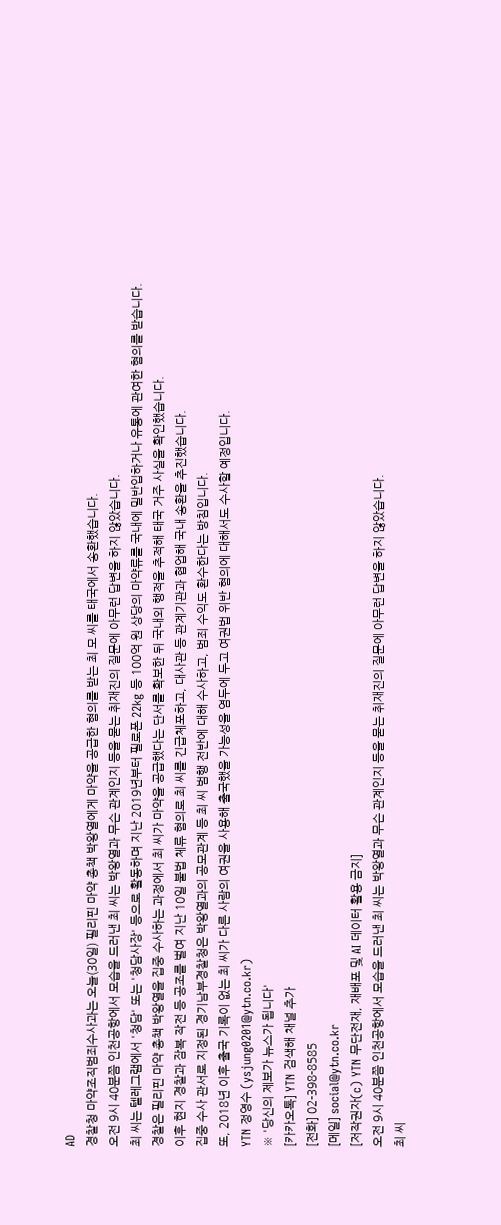AD
경찰청 마약조직범죄수사과는 오늘(30일) 필리핀 마약 총책 박왕열에게 마약을 공급한 혐의를 받는 최 모 씨를 태국에서 송환했습니다.
오전 9시 40분쯤 인천공항에서 모습을 드러낸 최 씨는 박왕열과 무슨 관계인지 등을 묻는 취재진의 질문에 아무런 답변을 하지 않았습니다.
최 씨는 텔레그램에서 '청담' 또는 '청담사장' 등으로 활동하며 지난 2019년부터 필로폰 22kg 등 100억 원 상당의 마약류를 국내에 밀반입하거나 유통에 관여한 혐의를 받습니다.
경찰은 필리핀 마약 총책 박왕열을 집중 수사하는 과정에서 최 씨가 마약을 공급했다는 단서를 확보한 뒤 국내외 행적을 추적해 태국 거주 사실을 확인했습니다.
이후 현지 경찰과 잠복 작전 등 공조를 벌여 지난 10일 불법 체류 혐의로 최 씨를 긴급체포하고, 대사관 등 관계기관과 협업해 국내 송환을 추진했습니다.
집중 수사 관서로 지정된 경기남부경찰청은 박왕열과의 공모관계 등 최 씨 범행 전반에 대해 수사하고, 범죄 수익도 환수한다는 방침입니다.
또, 2018년 이후 출국 기록이 없는 최 씨가 다른 사람의 여권을 사용해 출국했을 가능성을 염두에 두고 여권법 위반 혐의에 대해서도 수사할 예정입니다.
YTN 정영수 (ysjung0201@ytn.co.kr)
※ '당신의 제보가 뉴스가 됩니다'
[카카오톡] YTN 검색해 채널 추가
[전화] 02-398-8585
[메일] social@ytn.co.kr
[저작권자(c) YTN 무단전재, 재배포 및 AI 데이터 활용 금지]
오전 9시 40분쯤 인천공항에서 모습을 드러낸 최 씨는 박왕열과 무슨 관계인지 등을 묻는 취재진의 질문에 아무런 답변을 하지 않았습니다.
최 씨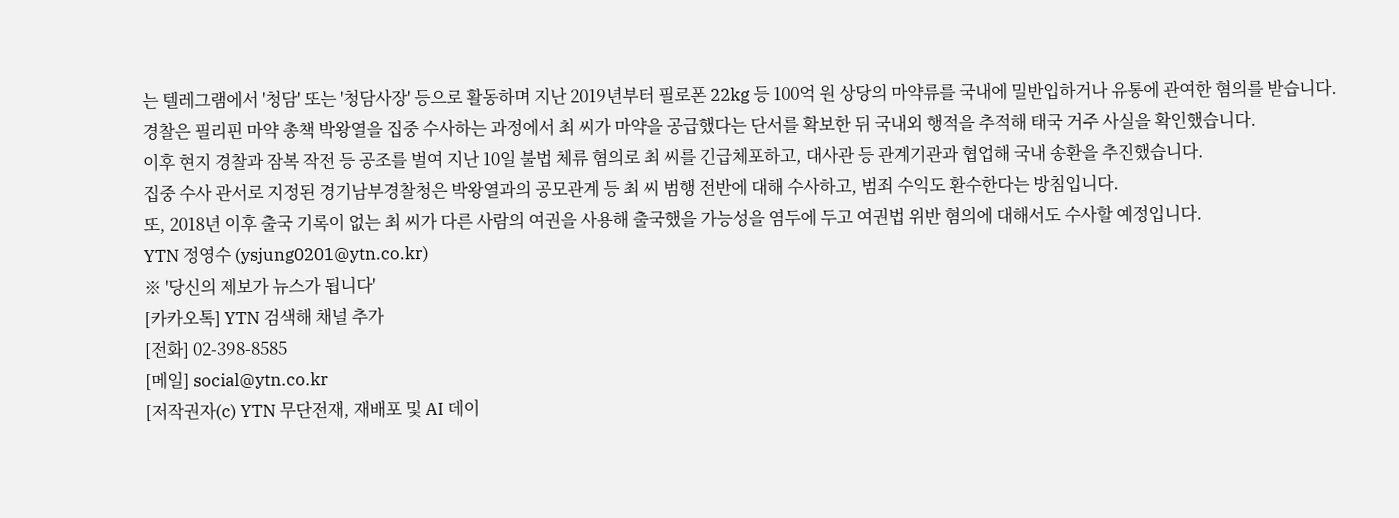는 텔레그램에서 '청담' 또는 '청담사장' 등으로 활동하며 지난 2019년부터 필로폰 22kg 등 100억 원 상당의 마약류를 국내에 밀반입하거나 유통에 관여한 혐의를 받습니다.
경찰은 필리핀 마약 총책 박왕열을 집중 수사하는 과정에서 최 씨가 마약을 공급했다는 단서를 확보한 뒤 국내외 행적을 추적해 태국 거주 사실을 확인했습니다.
이후 현지 경찰과 잠복 작전 등 공조를 벌여 지난 10일 불법 체류 혐의로 최 씨를 긴급체포하고, 대사관 등 관계기관과 협업해 국내 송환을 추진했습니다.
집중 수사 관서로 지정된 경기남부경찰청은 박왕열과의 공모관계 등 최 씨 범행 전반에 대해 수사하고, 범죄 수익도 환수한다는 방침입니다.
또, 2018년 이후 출국 기록이 없는 최 씨가 다른 사람의 여권을 사용해 출국했을 가능성을 염두에 두고 여권법 위반 혐의에 대해서도 수사할 예정입니다.
YTN 정영수 (ysjung0201@ytn.co.kr)
※ '당신의 제보가 뉴스가 됩니다'
[카카오톡] YTN 검색해 채널 추가
[전화] 02-398-8585
[메일] social@ytn.co.kr
[저작권자(c) YTN 무단전재, 재배포 및 AI 데이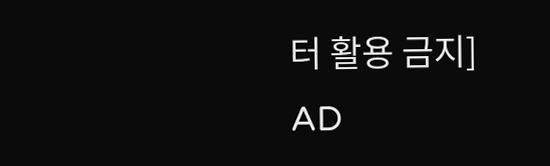터 활용 금지]
AD